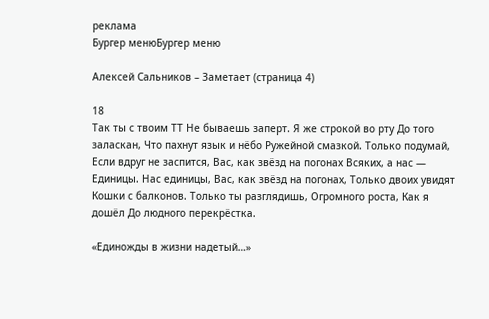реклама
Бургер менюБургер меню

Алексей Сальников – Заметает (страница 4)

18
Так ты с твоим ТТ Не бываешь заперт. Я же строкой во рту До того заласкан, Что пахнут язык и нёбо Ружейной смазкой. Только подумай, Если вдруг не заспится, Вас, как звёзд на погонах Всяких, а нас — Единицы. Нас единицы, Вас, как звёзд на погонах, Только двоих увидят Кошки с балконов. Только ты разглядишь, Огромного роста, Как я дошёл До людного перекрёстка.

«Единожды в жизни надетый…»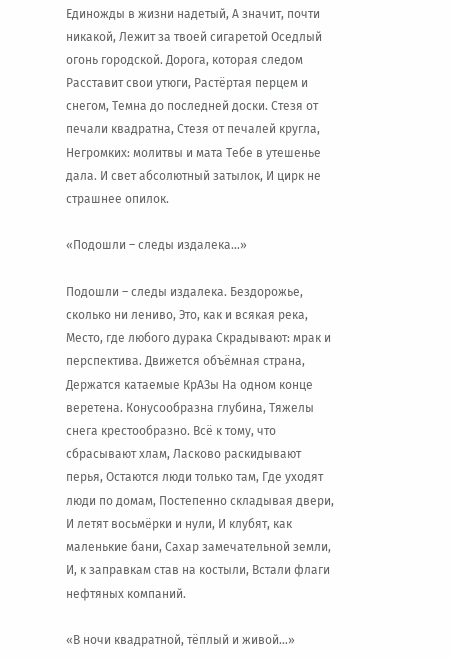Единожды в жизни надетый, А значит, почти никакой, Лежит за твоей сигаретой Оседлый огонь городской. Дорога, которая следом Расставит свои утюги, Растёртая перцем и снегом, Темна до последней доски. Стезя от печали квадратна, Стезя от печалей кругла, Негромких: молитвы и мата Тебе в утешенье дала. И свет абсолютный затылок, И цирк не страшнее опилок.

«Подошли – следы издалека…»

Подошли – следы издалека. Бездорожье, сколько ни лениво, Это, как и всякая река, Место, где любого дурака Скрадывают: мрак и перспектива. Движется объёмная страна, Держатся катаемые КрАЗы На одном конце веретена. Конусообразна глубина, Тяжелы снега крестообразно. Всё к тому, что сбрасывают хлам, Ласково раскидывают перья, Остаются люди только там, Где уходят люди по домам, Постепенно складывая двери, И летят восьмёрки и нули, И клубят, как маленькие бани, Сахар замечательной земли, И, к заправкам став на костыли, Встали флаги нефтяных компаний.

«В ночи квадратной, тёплый и живой…»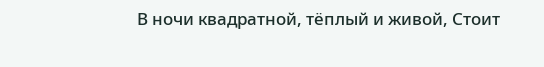В ночи квадратной, тёплый и живой, Стоит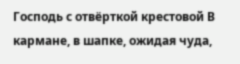Господь с отвёрткой крестовой В кармане, в шапке, ожидая чуда,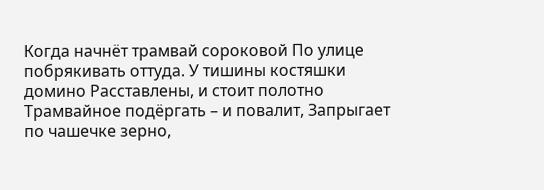Когда начнёт трамвай сороковой По улице побрякивать оттуда. У тишины костяшки домино Расставлены, и стоит полотно Трамвайное подёргать – и повалит, Запрыгает по чашечке зерно,